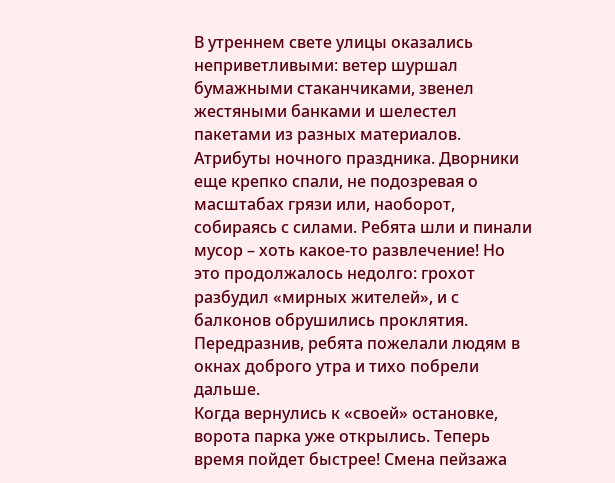В утреннем свете улицы оказались неприветливыми: ветер шуршал бумажными стаканчиками, звенел жестяными банками и шелестел пакетами из разных материалов. Атрибуты ночного праздника. Дворники еще крепко спали, не подозревая о масштабах грязи или, наоборот, собираясь с силами. Ребята шли и пинали мусор – хоть какое-то развлечение! Но это продолжалось недолго: грохот разбудил «мирных жителей», и с балконов обрушились проклятия. Передразнив, ребята пожелали людям в окнах доброго утра и тихо побрели дальше.
Когда вернулись к «своей» остановке, ворота парка уже открылись. Теперь время пойдет быстрее! Смена пейзажа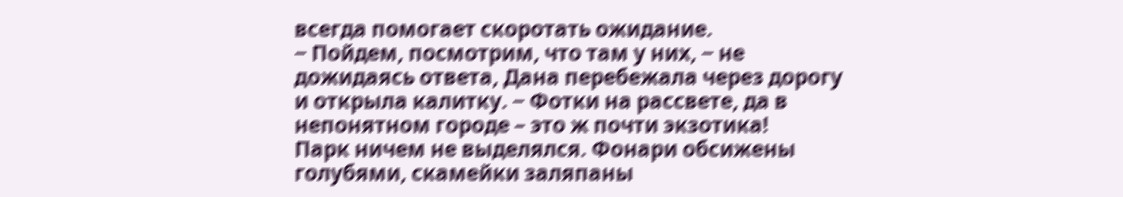всегда помогает скоротать ожидание.
− Пойдем, посмотрим, что там у них, − не дожидаясь ответа, Дана перебежала через дорогу и открыла калитку. − Фотки на рассвете, да в непонятном городе – это ж почти экзотика!
Парк ничем не выделялся. Фонари обсижены голубями, скамейки заляпаны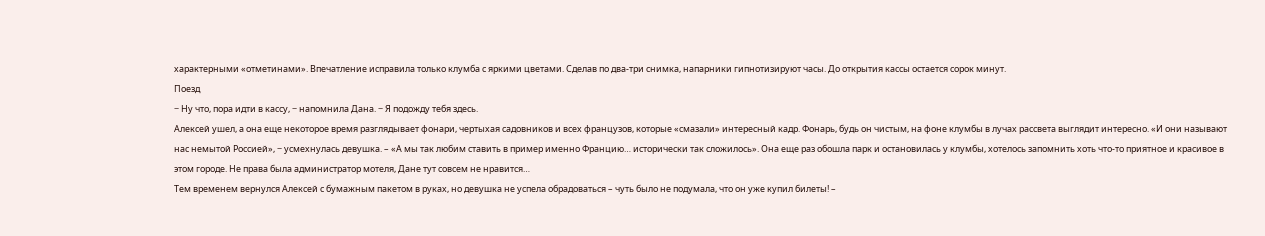характерными «отметинами». Впечатление исправила только клумба с яркими цветами. Сделав по два-три снимка, напарники гипнотизируют часы. До открытия кассы остается сорок минут.
Поезд
− Ну что, пора идти в кассу, − напомнила Дана. − Я подожду тебя здесь.
Алексей ушел, а она еще некоторое время разглядывает фонари, чертыхая садовников и всех французов, которые «смазали» интересный кадр. Фонарь, будь он чистым, на фоне клумбы в лучах рассвета выглядит интересно. «И они называют нас немытой Россией», − усмехнулась девушка. – «А мы так любим ставить в пример именно Францию… исторически так сложилось». Она еще раз обошла парк и остановилась у клумбы, хотелось запомнить хоть что-то приятное и красивое в этом городе. Не права была администратор мотеля, Дане тут совсем не нравится…
Тем временем вернулся Алексей с бумажным пакетом в руках, но девушка не успела обрадоваться – чуть было не подумала, что он уже купил билеты! –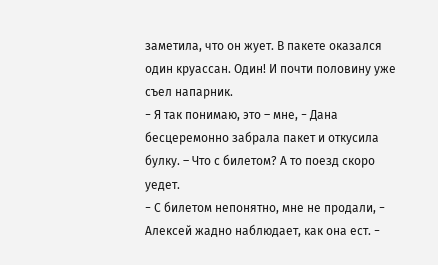заметила, что он жует. В пакете оказался один круассан. Один! И почти половину уже съел напарник.
− Я так понимаю, это – мне, − Дана бесцеремонно забрала пакет и откусила булку. – Что с билетом? А то поезд скоро уедет.
− С билетом непонятно, мне не продали, − Алексей жадно наблюдает, как она ест. −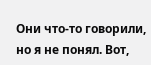Они что-то говорили, но я не понял. Вот,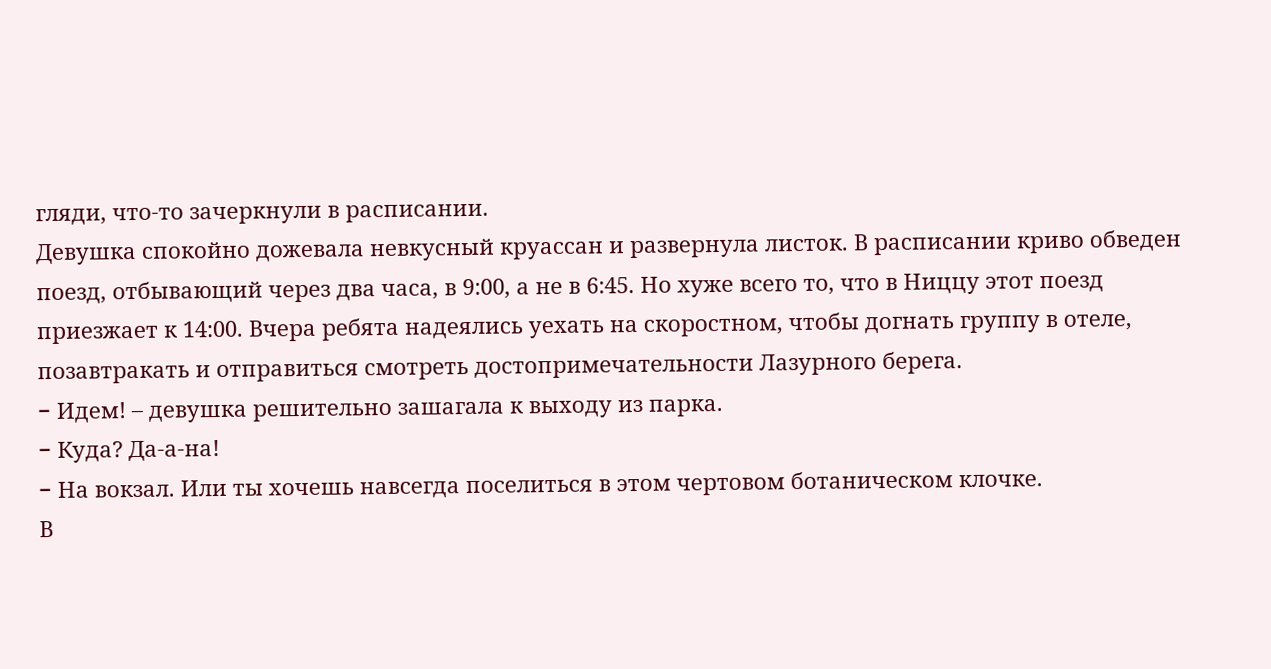гляди, что-то зачеркнули в расписании.
Девушка спокойно дожевала невкусный круассан и развернула листок. В расписании криво обведен поезд, отбывающий через два часа, в 9:00, а не в 6:45. Но хуже всего то, что в Ниццу этот поезд приезжает к 14:00. Вчера ребята надеялись уехать на скоростном, чтобы догнать группу в отеле, позавтракать и отправиться смотреть достопримечательности Лазурного берега.
− Идем! – девушка решительно зашагала к выходу из парка.
− Куда? Да-а-на!
− На вокзал. Или ты хочешь навсегда поселиться в этом чертовом ботаническом клочке.
В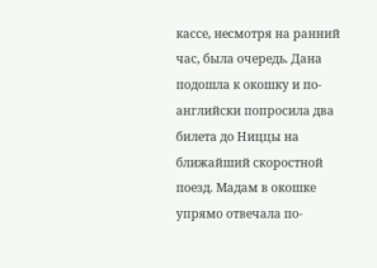кассе, несмотря на ранний час, была очередь. Дана подошла к окошку и по-английски попросила два билета до Ниццы на ближайший скоростной поезд. Мадам в окошке упрямо отвечала по-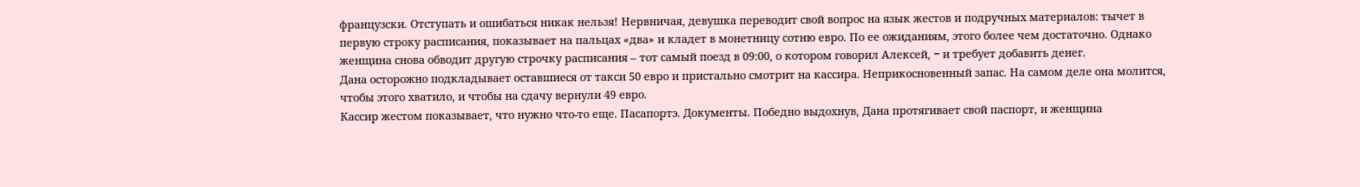французски. Отступать и ошибаться никак нельзя! Нервничая, девушка переводит свой вопрос на язык жестов и подручных материалов: тычет в первую строку расписания, показывает на пальцах «два» и кладет в монетницу сотню евро. По ее ожиданиям, этого более чем достаточно. Однако женщина снова обводит другую строчку расписания – тот самый поезд в 09:00, о котором говорил Алексей, − и требует добавить денег.
Дана осторожно подкладывает оставшиеся от такси 50 евро и пристально смотрит на кассира. Неприкосновенный запас. На самом деле она молится, чтобы этого хватило, и чтобы на сдачу вернули 49 евро.
Кассир жестом показывает, что нужно что-то еще. Пасапортэ. Документы. Победно выдохнув, Дана протягивает свой паспорт, и женщина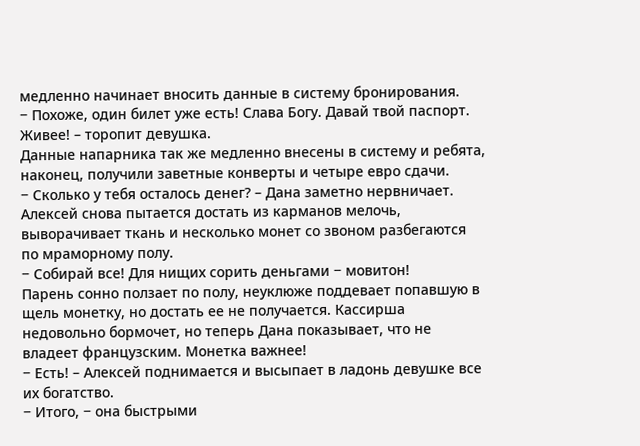медленно начинает вносить данные в систему бронирования.
− Похоже, один билет уже есть! Слава Богу. Давай твой паспорт. Живее! – торопит девушка.
Данные напарника так же медленно внесены в систему и ребята, наконец, получили заветные конверты и четыре евро сдачи.
− Сколько у тебя осталось денег? – Дана заметно нервничает.
Алексей снова пытается достать из карманов мелочь, выворачивает ткань и несколько монет со звоном разбегаются по мраморному полу.
− Собирай все! Для нищих сорить деньгами − мовитон!
Парень сонно ползает по полу, неуклюже поддевает попавшую в щель монетку, но достать ее не получается. Кассирша недовольно бормочет, но теперь Дана показывает, что не владеет французским. Монетка важнее!
− Есть! – Алексей поднимается и высыпает в ладонь девушке все их богатство.
− Итого, − она быстрыми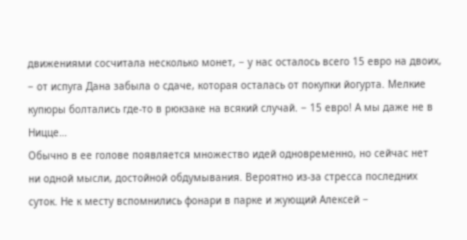движениями сосчитала несколько монет, − у нас осталось всего 15 евро на двоих, − от испуга Дана забыла о сдаче, которая осталась от покупки йогурта. Мелкие купюры болтались где-то в рюкзаке на всякий случай. − 15 евро! А мы даже не в Ницце…
Обычно в ее голове появляется множество идей одновременно, но сейчас нет ни одной мысли, достойной обдумывания. Вероятно из-за стресса последних суток. Не к месту вспомнились фонари в парке и жующий Алексей −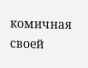комичная своей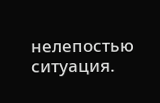нелепостью ситуация.